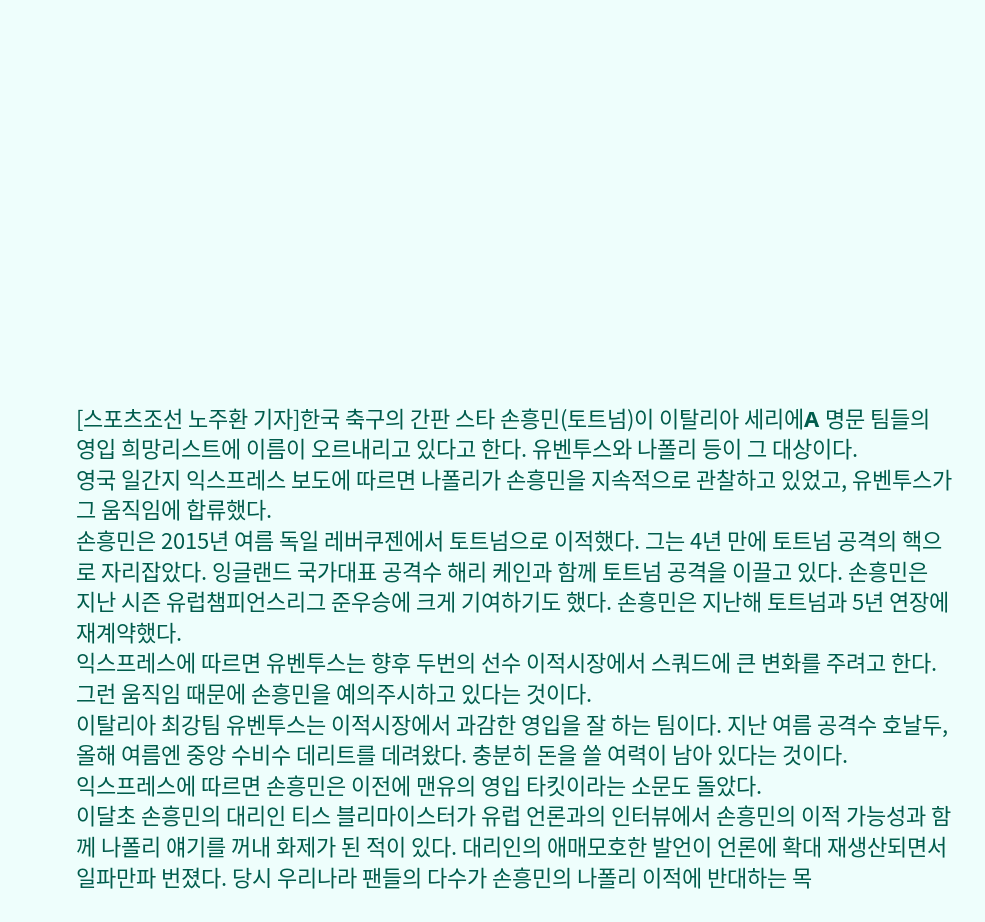[스포츠조선 노주환 기자]한국 축구의 간판 스타 손흥민(토트넘)이 이탈리아 세리에A 명문 팀들의 영입 희망리스트에 이름이 오르내리고 있다고 한다. 유벤투스와 나폴리 등이 그 대상이다.
영국 일간지 익스프레스 보도에 따르면 나폴리가 손흥민을 지속적으로 관찰하고 있었고, 유벤투스가 그 움직임에 합류했다.
손흥민은 2015년 여름 독일 레버쿠젠에서 토트넘으로 이적했다. 그는 4년 만에 토트넘 공격의 핵으로 자리잡았다. 잉글랜드 국가대표 공격수 해리 케인과 함께 토트넘 공격을 이끌고 있다. 손흥민은 지난 시즌 유럽챔피언스리그 준우승에 크게 기여하기도 했다. 손흥민은 지난해 토트넘과 5년 연장에 재계약했다.
익스프레스에 따르면 유벤투스는 향후 두번의 선수 이적시장에서 스쿼드에 큰 변화를 주려고 한다. 그런 움직임 때문에 손흥민을 예의주시하고 있다는 것이다.
이탈리아 최강팀 유벤투스는 이적시장에서 과감한 영입을 잘 하는 팀이다. 지난 여름 공격수 호날두, 올해 여름엔 중앙 수비수 데리트를 데려왔다. 충분히 돈을 쓸 여력이 남아 있다는 것이다.
익스프레스에 따르면 손흥민은 이전에 맨유의 영입 타킷이라는 소문도 돌았다.
이달초 손흥민의 대리인 티스 블리마이스터가 유럽 언론과의 인터뷰에서 손흥민의 이적 가능성과 함께 나폴리 얘기를 꺼내 화제가 된 적이 있다. 대리인의 애매모호한 발언이 언론에 확대 재생산되면서 일파만파 번졌다. 당시 우리나라 팬들의 다수가 손흥민의 나폴리 이적에 반대하는 목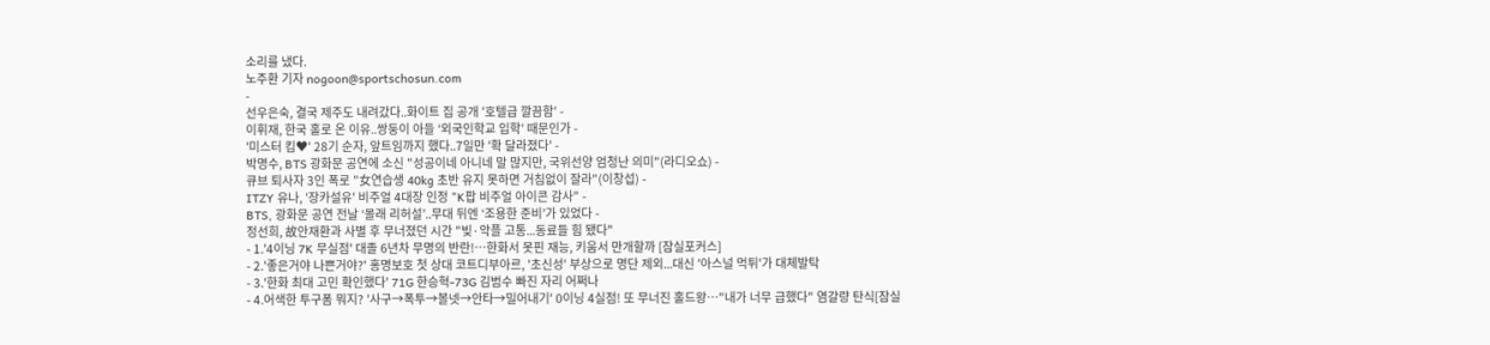소리를 냈다.
노주환 기자 nogoon@sportschosun.com
-
선우은숙, 결국 제주도 내려갔다..화이트 집 공개 '호텔급 깔끔함' -
이휘재, 한국 홀로 온 이유..쌍둥이 아들 ‘외국인학교 입학’ 때문인가 -
'미스터 킴♥' 28기 순자, 앞트임까지 했다..7일만 '확 달라졌다' -
박명수, BTS 광화문 공연에 소신 "성공이네 아니네 말 많지만, 국위선양 엄청난 의미"(라디오쇼) -
큐브 퇴사자 3인 폭로 "女연습생 40kg 초반 유지 못하면 거침없이 잘라"(이창섭) -
ITZY 유나, '장카설유' 비주얼 4대장 인정 "K팝 비주얼 아이콘 감사" -
BTS, 광화문 공연 전날 ‘몰래 리허설’..무대 뒤엔 ‘조용한 준비’가 있었다 -
정선희, 故안재환과 사별 후 무너졌던 시간 "빚·악플 고통...동료들 힘 됐다"
- 1.'4이닝 7K 무실점' 대졸 6년차 무명의 반란!…한화서 못핀 재능, 키움서 만개할까 [잠실포커스]
- 2.'좋은거야 나쁜거야?' 홍명보호 첫 상대 코트디부아르, '초신성' 부상으로 명단 제외...대신 '아스널 먹튀'가 대체발탁
- 3.'한화 최대 고민 확인했다' 71G 한승혁-73G 김범수 빠진 자리 어쩌나
- 4.어색한 투구폼 뭐지? '사구→폭투→볼넷→안타→밀어내기' 0이닝 4실점! 또 무너진 홀드왕…"내가 너무 급했다" 염갈량 탄식[잠실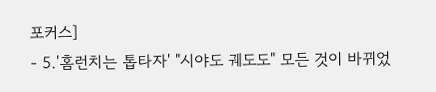포커스]
- 5.'홈런치는 톱타자' "시야도 궤도도" 모든 것이 바뀌었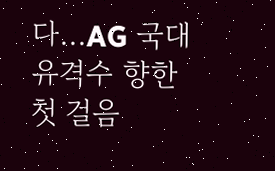다...AG 국대 유격수 향한 첫 걸음